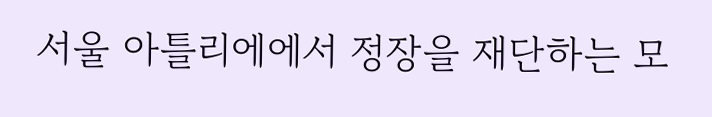서울 아틀리에에서 정장을 재단하는 모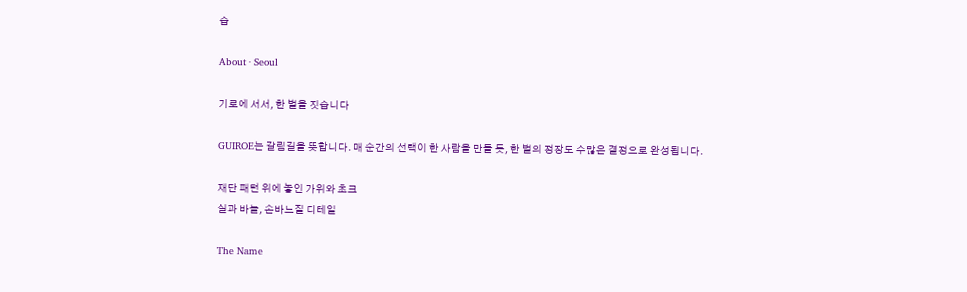습

About · Seoul

기로에 서서, 한 벌을 짓습니다

GUIROE는 갈림길을 뜻합니다. 매 순간의 선택이 한 사람을 만들 듯, 한 벌의 정장도 수많은 결정으로 완성됩니다.

재단 패턴 위에 놓인 가위와 초크
실과 바늘, 손바느질 디테일

The Name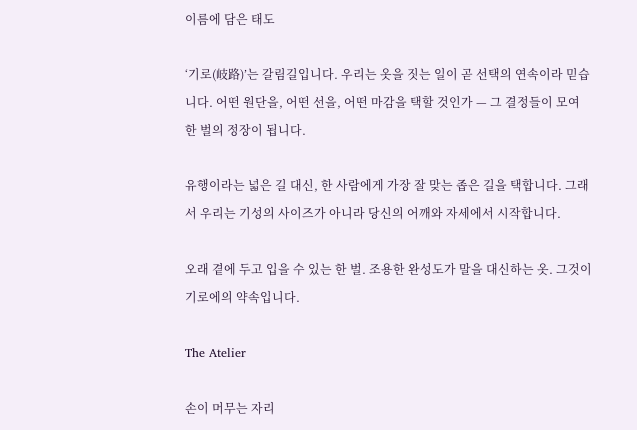이름에 담은 태도

‘기로(岐路)’는 갈림길입니다. 우리는 옷을 짓는 일이 곧 선택의 연속이라 믿습니다. 어떤 원단을, 어떤 선을, 어떤 마감을 택할 것인가 — 그 결정들이 모여 한 벌의 정장이 됩니다.

유행이라는 넓은 길 대신, 한 사람에게 가장 잘 맞는 좁은 길을 택합니다. 그래서 우리는 기성의 사이즈가 아니라 당신의 어깨와 자세에서 시작합니다.

오래 곁에 두고 입을 수 있는 한 벌. 조용한 완성도가 말을 대신하는 옷. 그것이 기로에의 약속입니다.

The Atelier

손이 머무는 자리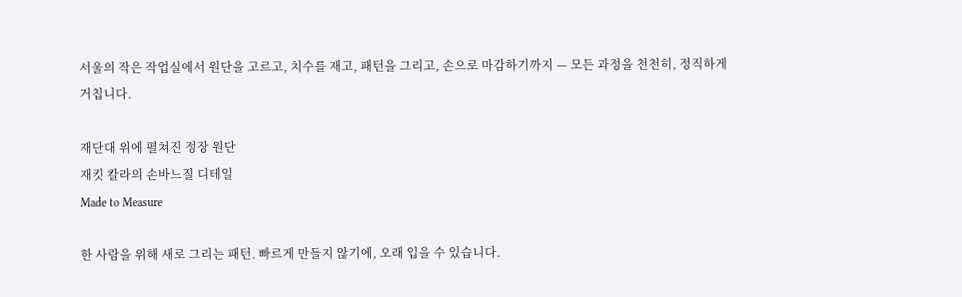서울의 작은 작업실에서 원단을 고르고, 치수를 재고, 패턴을 그리고, 손으로 마감하기까지 — 모든 과정을 천천히, 정직하게 거칩니다.

재단대 위에 펼쳐진 정장 원단
재킷 칼라의 손바느질 디테일
Made to Measure

한 사람을 위해 새로 그리는 패턴. 빠르게 만들지 않기에, 오래 입을 수 있습니다.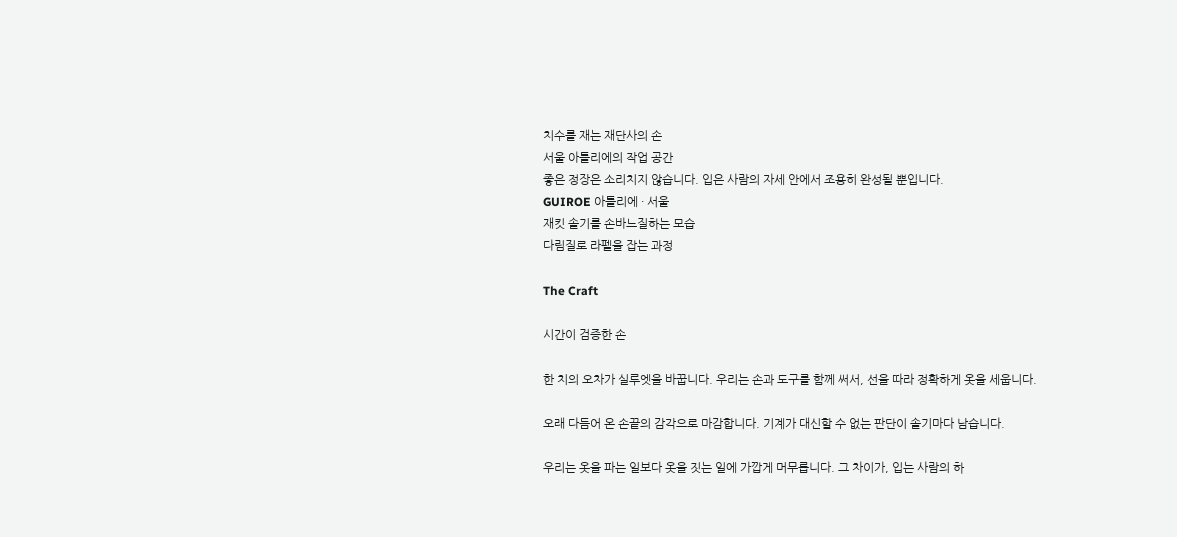치수를 재는 재단사의 손
서울 아틀리에의 작업 공간
좋은 정장은 소리치지 않습니다. 입은 사람의 자세 안에서 조용히 완성될 뿐입니다.
GUIROE 아틀리에 · 서울
재킷 솔기를 손바느질하는 모습
다림질로 라펠을 잡는 과정

The Craft

시간이 검증한 손

한 치의 오차가 실루엣을 바꿉니다. 우리는 손과 도구를 함께 써서, 선을 따라 정확하게 옷을 세웁니다.

오래 다듬어 온 손끝의 감각으로 마감합니다. 기계가 대신할 수 없는 판단이 솔기마다 남습니다.

우리는 옷을 파는 일보다 옷을 짓는 일에 가깝게 머무릅니다. 그 차이가, 입는 사람의 하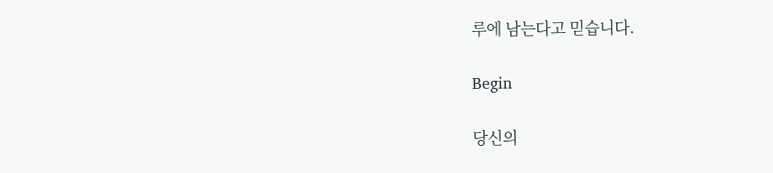루에 남는다고 믿습니다.

Begin

당신의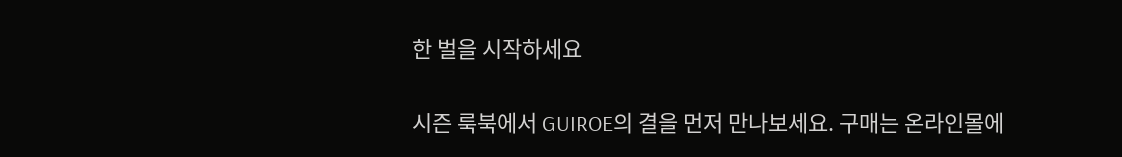한 벌을 시작하세요

시즌 룩북에서 GUIROE의 결을 먼저 만나보세요. 구매는 온라인몰에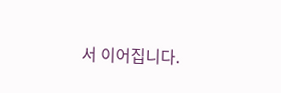서 이어집니다.